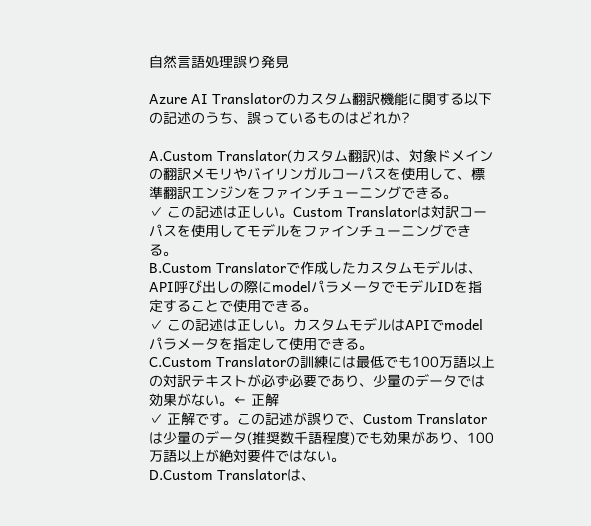自然言語処理誤り発見

Azure AI Translatorのカスタム翻訳機能に関する以下の記述のうち、誤っているものはどれか?

A.Custom Translator(カスタム翻訳)は、対象ドメインの翻訳メモリやバイリンガルコーパスを使用して、標準翻訳エンジンをファインチューニングできる。
✓ この記述は正しい。Custom Translatorは対訳コーパスを使用してモデルをファインチューニングできる。
B.Custom Translatorで作成したカスタムモデルは、API呼び出しの際にmodelパラメータでモデルIDを指定することで使用できる。
✓ この記述は正しい。カスタムモデルはAPIでmodelパラメータを指定して使用できる。
C.Custom Translatorの訓練には最低でも100万語以上の対訳テキストが必ず必要であり、少量のデータでは効果がない。← 正解
✓ 正解です。この記述が誤りで、Custom Translatorは少量のデータ(推奨数千語程度)でも効果があり、100万語以上が絶対要件ではない。
D.Custom Translatorは、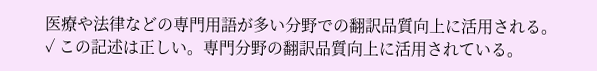医療や法律などの専門用語が多い分野での翻訳品質向上に活用される。
✓ この記述は正しい。専門分野の翻訳品質向上に活用されている。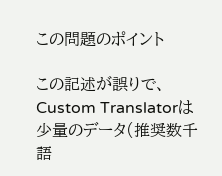この問題のポイント

この記述が誤りで、Custom Translatorは少量のデータ(推奨数千語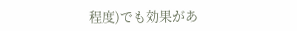程度)でも効果があ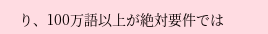り、100万語以上が絶対要件では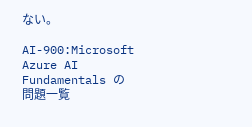ない。

AI-900:Microsoft Azure AI Fundamentals の問題一覧